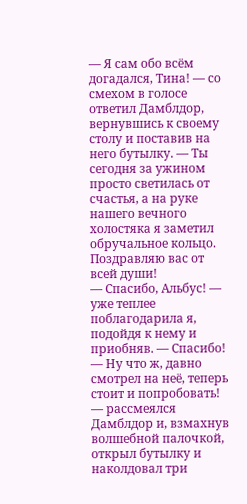— Я сам обо всём догадался, Тина! — со смехом в голосе ответил Дамблдор, вернувшись к своему столу и поставив на него бутылку. — Ты сегодня за ужином просто светилась от счастья, а на руке нашего вечного холостяка я заметил обручальное кольцо. Поздравляю вас от всей души!
— Спасибо, Альбус! — уже теплее поблагодарила я, подойдя к нему и приобняв. — Спасибо!
— Ну что ж, давно смотрел на неё, теперь стоит и попробовать! — рассмеялся Дамблдор и, взмахнув волшебной палочкой, открыл бутылку и наколдовал три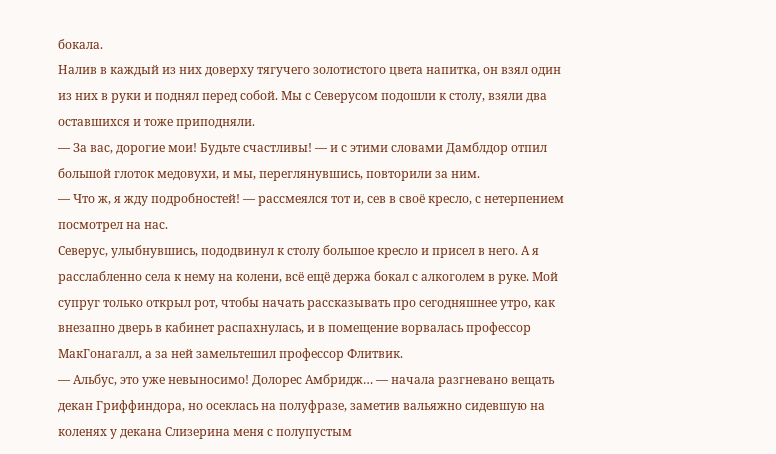бокала.
Налив в каждый из них доверху тягучего золотистого цвета напитка, он взял один из них в руки и поднял перед собой. Мы с Северусом подошли к столу, взяли два оставшихся и тоже приподняли.
— За вас, дорогие мои! Будьте счастливы! — и с этими словами Дамблдор отпил большой глоток медовухи, и мы, переглянувшись, повторили за ним.
— Что ж, я жду подробностей! — рассмеялся тот и, сев в своё кресло, с нетерпением посмотрел на нас.
Северус, улыбнувшись, пододвинул к столу большое кресло и присел в него. А я расслабленно села к нему на колени, всё ещё держа бокал с алкоголем в руке. Мой супруг только открыл рот, чтобы начать рассказывать про сегодняшнее утро, как внезапно дверь в кабинет распахнулась, и в помещение ворвалась профессор МакГонагалл, а за ней замельтешил профессор Флитвик.
— Альбус, это уже невыносимо! Долорес Амбридж… — начала разгневано вещать декан Гриффиндора, но осеклась на полуфразе, заметив вальяжно сидевшую на коленях у декана Слизерина меня с полупустым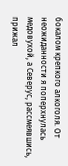бокалом крепкого алкоголя. От неожиданности я поперхнулась медовухой, а Северус, рассмеявшись, прижал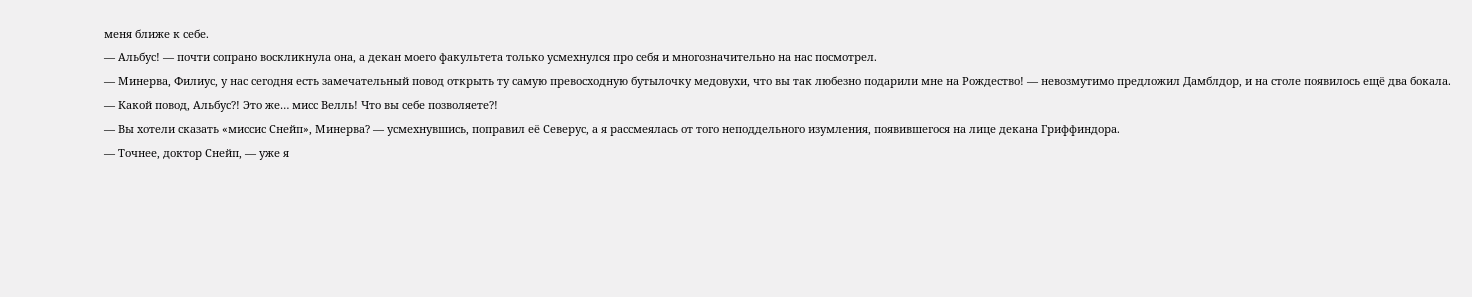меня ближе к себе.
— Альбус! — почти сопрано воскликнула она, а декан моего факультета только усмехнулся про себя и многозначительно на нас посмотрел.
— Минерва, Филиус, у нас сегодня есть замечательный повод открыть ту самую превосходную бутылочку медовухи, что вы так любезно подарили мне на Рождество! — невозмутимо предложил Дамблдор, и на столе появилось ещё два бокала.
— Какой повод, Альбус?! Это же… мисс Велль! Что вы себе позволяете?!
— Вы хотели сказать «миссис Снейп», Минерва? — усмехнувшись, поправил её Северус, а я рассмеялась от того неподдельного изумления, появившегося на лице декана Гриффиндора.
— Точнее, доктор Снейп, — уже я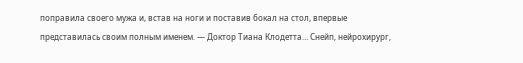поправила своего мужа и, встав на ноги и поставив бокал на стол, впервые представилась своим полным именем. — Доктор Тиана Клодетта… Снейп, нейрохирург,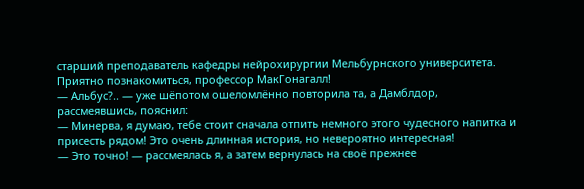старший преподаватель кафедры нейрохирургии Мельбурнского университета. Приятно познакомиться, профессор МакГонагалл!
— Альбус?.. — уже шёпотом ошеломлённо повторила та, а Дамблдор, рассмеявшись, пояснил:
— Минерва, я думаю, тебе стоит сначала отпить немного этого чудесного напитка и присесть рядом! Это очень длинная история, но невероятно интересная!
— Это точно! — рассмеялась я, а затем вернулась на своё прежнее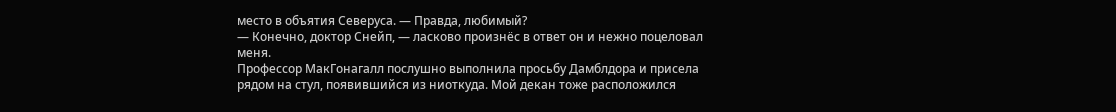место в объятия Северуса. — Правда, любимый?
— Конечно, доктор Снейп, — ласково произнёс в ответ он и нежно поцеловал меня.
Профессор МакГонагалл послушно выполнила просьбу Дамблдора и присела рядом на стул, появившийся из ниоткуда. Мой декан тоже расположился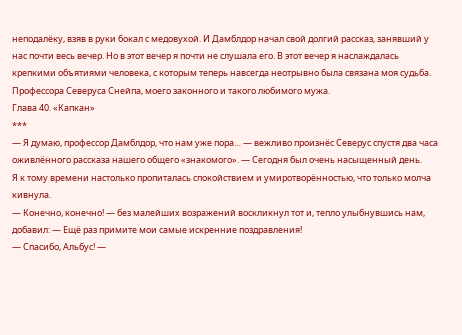неподалёку, взяв в руки бокал с медовухой. И Дамблдор начал свой долгий рассказ, занявший у нас почти весь вечер. Но в этот вечер я почти не слушала его. В этот вечер я наслаждалась крепкими объятиями человека, с которым теперь навсегда неотрывно была связана моя судьба. Профессора Северуса Снейпа, моего законного и такого любимого мужа.
Глава 40. «Капкан»
***
— Я думаю, профессор Дамблдор, что нам уже пора… — вежливо произнёс Северус спустя два часа оживлённого рассказа нашего общего «знакомого». — Сегодня был очень насыщенный день.
Я к тому времени настолько пропиталась спокойствием и умиротворённостью, что только молча кивнула.
— Конечно, конечно! — без малейших возражений воскликнул тот и, тепло улыбнувшись нам, добавил: — Ещё раз примите мои самые искренние поздравления!
— Спасибо, Альбус! —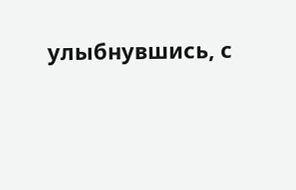улыбнувшись, с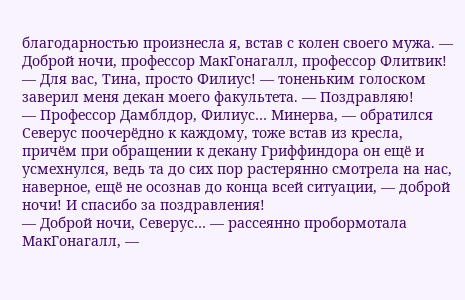благодарностью произнесла я, встав с колен своего мужа. — Доброй ночи, профессор МакГонагалл, профессор Флитвик!
— Для вас, Тина, просто Филиус! — тоненьким голоском заверил меня декан моего факультета. — Поздравляю!
— Профессор Дамблдор, Филиус… Минерва, — обратился Северус поочерёдно к каждому, тоже встав из кресла, причём при обращении к декану Гриффиндора он ещё и усмехнулся, ведь та до сих пор растерянно смотрела на нас, наверное, ещё не осознав до конца всей ситуации, — доброй ночи! И спасибо за поздравления!
— Доброй ночи, Северус… — рассеянно пробормотала МакГонагалл, —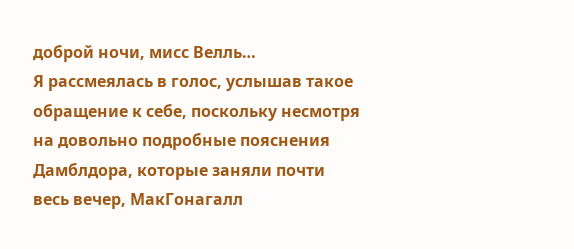доброй ночи, мисс Велль…
Я рассмеялась в голос, услышав такое обращение к себе, поскольку несмотря на довольно подробные пояснения Дамблдора, которые заняли почти весь вечер, МакГонагалл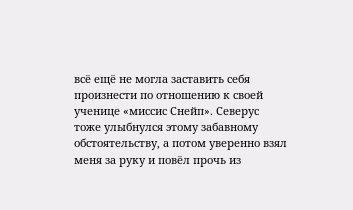всё ещё не могла заставить себя произнести по отношению к своей ученице «миссис Снейп». Северус тоже улыбнулся этому забавному обстоятельству, а потом уверенно взял меня за руку и повёл прочь из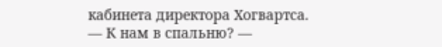кабинета директора Хогвартса.
— К нам в спальню? —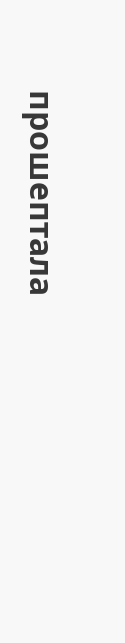прошептала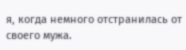я, когда немного отстранилась от своего мужа.